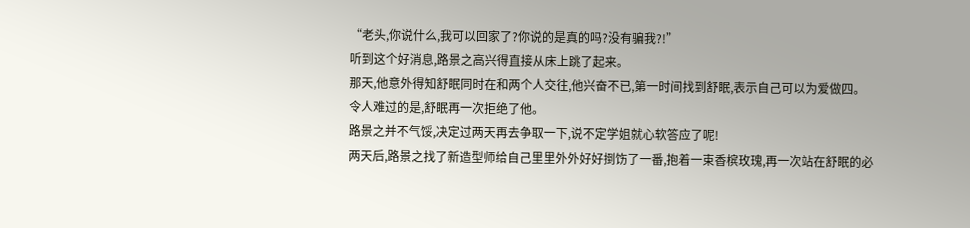“老头,你说什么,我可以回家了?你说的是真的吗?没有骗我?!”
听到这个好消息,路景之高兴得直接从床上跳了起来。
那天,他意外得知舒眠同时在和两个人交往,他兴奋不已,第一时间找到舒眠,表示自己可以为爱做四。
令人难过的是,舒眠再一次拒绝了他。
路景之并不气馁,决定过两天再去争取一下,说不定学姐就心软答应了呢!
两天后,路景之找了新造型师给自己里里外外好好捯饬了一番,抱着一束香槟玫瑰,再一次站在舒眠的必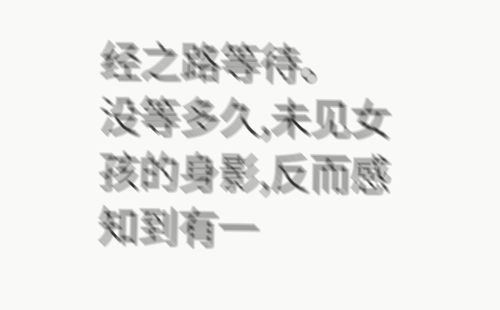经之路等待。
没等多久,未见女孩的身影,反而感知到有一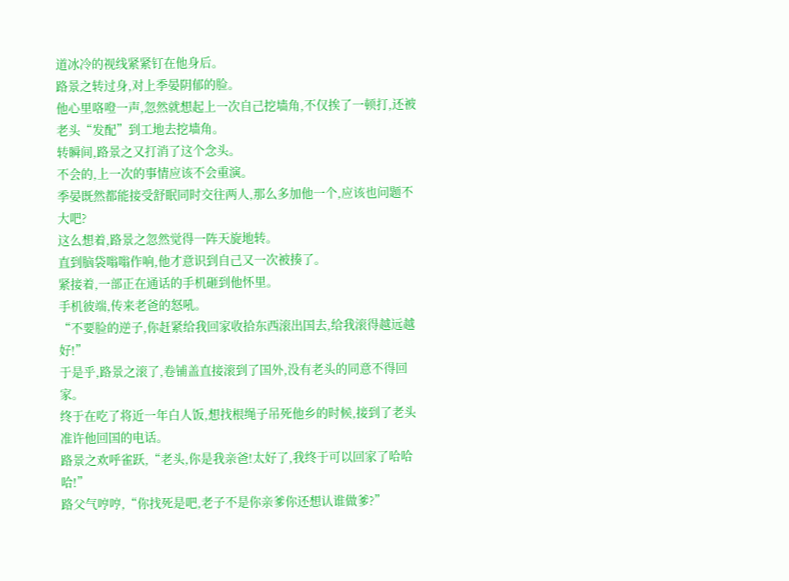道冰冷的视线紧紧钉在他身后。
路景之转过身,对上季晏阴郁的脸。
他心里咯噔一声,忽然就想起上一次自己挖墙角,不仅挨了一顿打,还被老头“发配”到工地去挖墙角。
转瞬间,路景之又打消了这个念头。
不会的,上一次的事情应该不会重演。
季晏既然都能接受舒眠同时交往两人,那么多加他一个,应该也问题不大吧?
这么想着,路景之忽然觉得一阵天旋地转。
直到脑袋嗡嗡作响,他才意识到自己又一次被揍了。
紧接着,一部正在通话的手机砸到他怀里。
手机彼端,传来老爸的怒吼。
“不要脸的逆子,你赶紧给我回家收拾东西滚出国去,给我滚得越远越好!”
于是乎,路景之滚了,卷铺盖直接滚到了国外,没有老头的同意不得回家。
终于在吃了将近一年白人饭,想找根绳子吊死他乡的时候,接到了老头准许他回国的电话。
路景之欢呼雀跃,“老头,你是我亲爸!太好了,我终于可以回家了哈哈哈!”
路父气哼哼,“你找死是吧,老子不是你亲爹你还想认谁做爹?”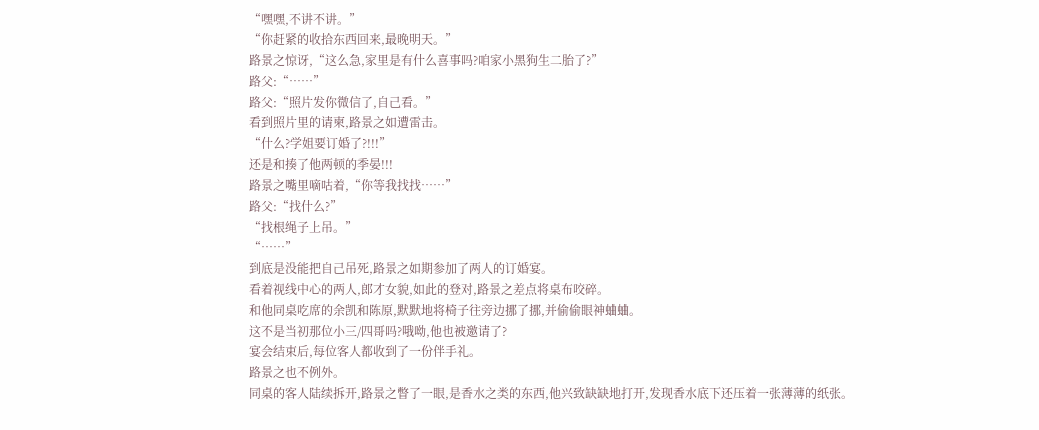“嘿嘿,不讲不讲。”
“你赶紧的收拾东西回来,最晚明天。”
路景之惊讶,“这么急,家里是有什么喜事吗?咱家小黑狗生二胎了?”
路父:“……”
路父:“照片发你微信了,自己看。”
看到照片里的请柬,路景之如遭雷击。
“什么?学姐要订婚了?!!!”
还是和揍了他两顿的季晏!!!
路景之嘴里嘀咕着,“你等我找找……”
路父:“找什么?”
“找根绳子上吊。”
“……”
到底是没能把自己吊死,路景之如期参加了两人的订婚宴。
看着视线中心的两人,郎才女貌,如此的登对,路景之差点将桌布咬碎。
和他同桌吃席的余凯和陈原,默默地将椅子往旁边挪了挪,并偷偷眼神蛐蛐。
这不是当初那位小三/四哥吗?哦呦,他也被邀请了?
宴会结束后,每位客人都收到了一份伴手礼。
路景之也不例外。
同桌的客人陆续拆开,路景之瞥了一眼,是香水之类的东西,他兴致缺缺地打开,发现香水底下还压着一张薄薄的纸张。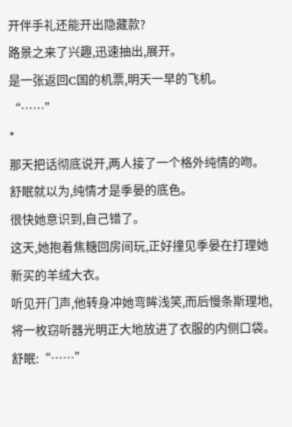开伴手礼还能开出隐藏款?
路景之来了兴趣,迅速抽出,展开。
是一张返回C国的机票,明天一早的飞机。
“……”
*
那天把话彻底说开,两人接了一个格外纯情的吻。
舒眠就以为,纯情才是季晏的底色。
很快她意识到,自己错了。
这天,她抱着焦糖回房间玩,正好撞见季晏在打理她新买的羊绒大衣。
听见开门声,他转身冲她弯眸浅笑,而后慢条斯理地,将一枚窃听器光明正大地放进了衣服的内侧口袋。
舒眠:“……”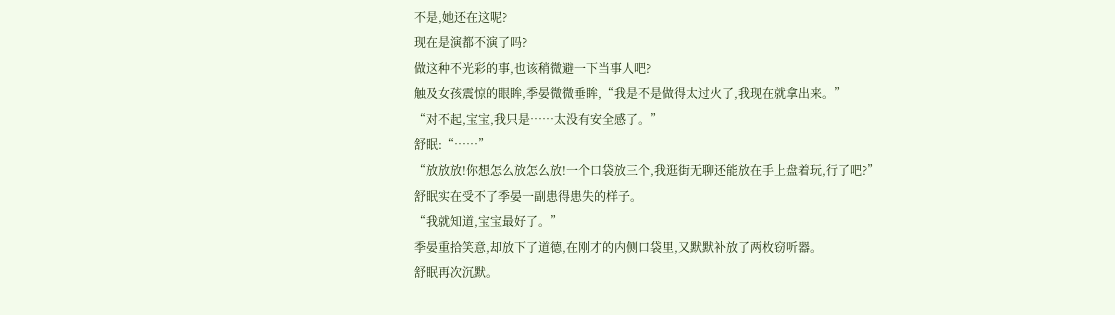不是,她还在这呢?
现在是演都不演了吗?
做这种不光彩的事,也该稍微避一下当事人吧?
触及女孩震惊的眼眸,季晏微微垂眸,“我是不是做得太过火了,我现在就拿出来。”
“对不起,宝宝,我只是……太没有安全感了。”
舒眠:“……”
“放放放!你想怎么放怎么放!一个口袋放三个,我逛街无聊还能放在手上盘着玩,行了吧?”
舒眠实在受不了季晏一副患得患失的样子。
“我就知道,宝宝最好了。”
季晏重拾笑意,却放下了道德,在刚才的内侧口袋里,又默默补放了两枚窃听器。
舒眠再次沉默。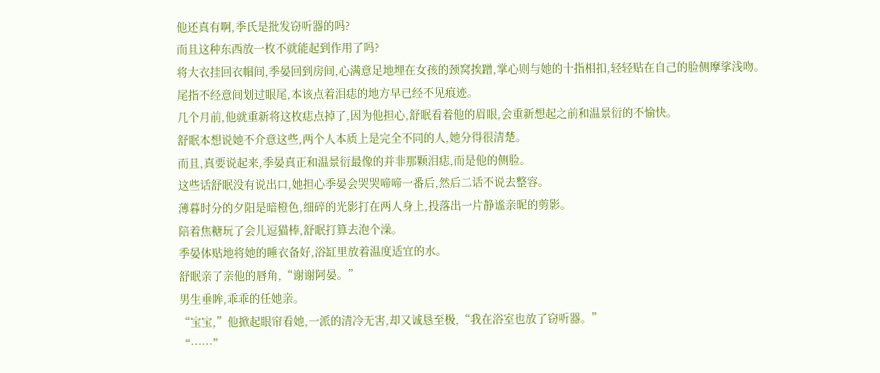他还真有啊,季氏是批发窃听器的吗?
而且这种东西放一枚不就能起到作用了吗?
将大衣挂回衣帽间,季晏回到房间,心满意足地埋在女孩的颈窝挨蹭,掌心则与她的十指相扣,轻轻贴在自己的脸侧摩挲浅吻。
尾指不经意间划过眼尾,本该点着泪痣的地方早已经不见痕迹。
几个月前,他就重新将这枚痣点掉了,因为他担心,舒眠看着他的眉眼,会重新想起之前和温景衍的不愉快。
舒眠本想说她不介意这些,两个人本质上是完全不同的人,她分得很清楚。
而且,真要说起来,季晏真正和温景衍最像的并非那颗泪痣,而是他的侧脸。
这些话舒眠没有说出口,她担心季晏会哭哭啼啼一番后,然后二话不说去整容。
薄暮时分的夕阳是暗橙色,细碎的光影打在两人身上,投落出一片静谧亲昵的剪影。
陪着焦糖玩了会儿逗猫棒,舒眠打算去泡个澡。
季晏体贴地将她的睡衣备好,浴缸里放着温度适宜的水。
舒眠亲了亲他的唇角,“谢谢阿晏。”
男生垂眸,乖乖的任她亲。
“宝宝,”他掀起眼帘看她,一派的清冷无害,却又诚恳至极,“我在浴室也放了窃听器。”
“……”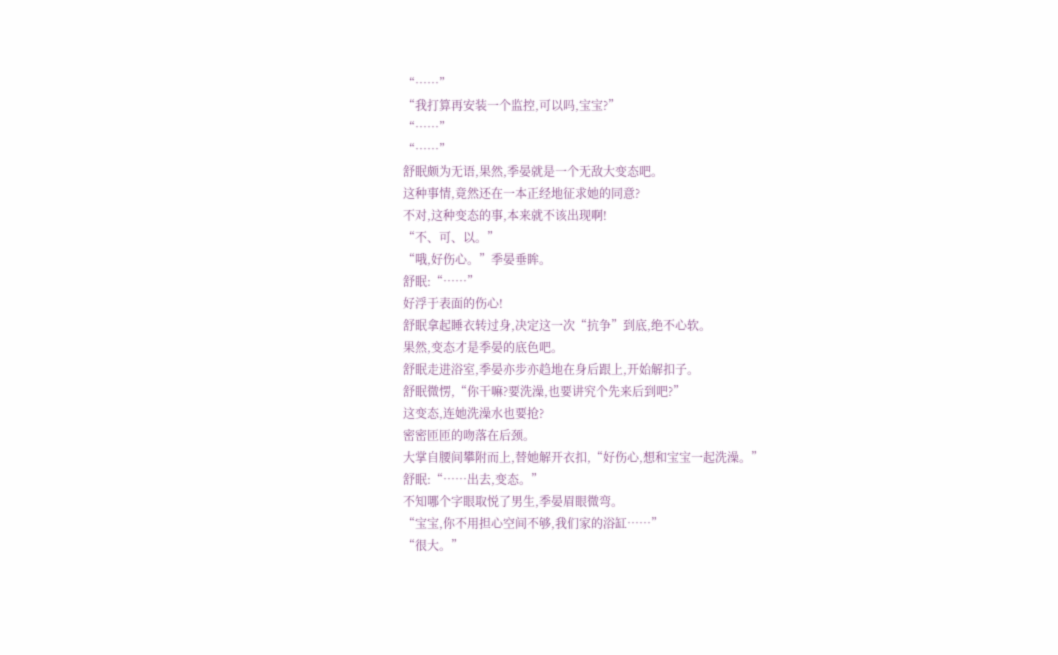“……”
“我打算再安装一个监控,可以吗,宝宝?”
“……”
“……”
舒眠颇为无语,果然,季晏就是一个无敌大变态吧。
这种事情,竟然还在一本正经地征求她的同意?
不对,这种变态的事,本来就不该出现啊!
“不、可、以。”
“哦,好伤心。”季晏垂眸。
舒眠:“……”
好浮于表面的伤心!
舒眠拿起睡衣转过身,决定这一次“抗争”到底,绝不心软。
果然,变态才是季晏的底色吧。
舒眠走进浴室,季晏亦步亦趋地在身后跟上,开始解扣子。
舒眠微愣,“你干嘛?要洗澡,也要讲究个先来后到吧?”
这变态,连她洗澡水也要抢?
密密匝匝的吻落在后颈。
大掌自腰间攀附而上,替她解开衣扣,“好伤心,想和宝宝一起洗澡。”
舒眠:“……出去,变态。”
不知哪个字眼取悦了男生,季晏眉眼微弯。
“宝宝,你不用担心空间不够,我们家的浴缸……”
“很大。”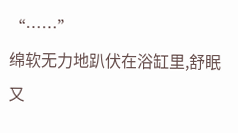“……”
绵软无力地趴伏在浴缸里,舒眠又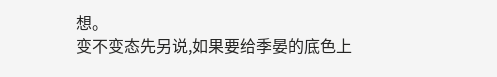想。
变不变态先另说,如果要给季晏的底色上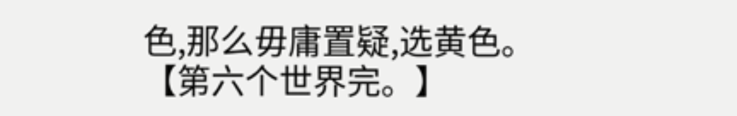色,那么毋庸置疑,选黄色。
【第六个世界完。】